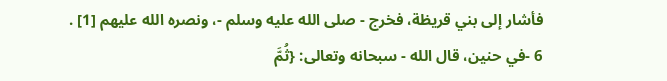فأشار إلى بني قريظة، فخرج - صلى الله عليه وسلم -، ونصره الله عليهم [1] .
6 -في حنين، قال الله - سبحانه وتعالى: {ثُمَّ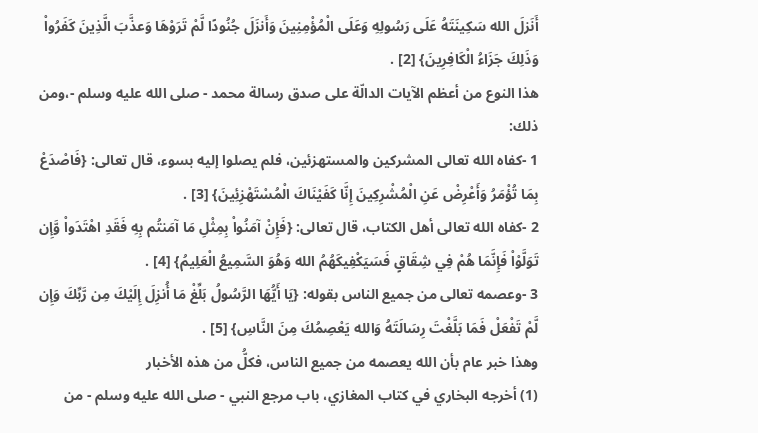أَنَزلَ الله سَكِينَتَهُ عَلَى رَسُولِهِ وَعَلَى الْمُؤْمِنِينَ وَأَنزَلَ جُنُودًا لَّمْ تَرَوْهَا وَعذَّبَ الَّذِينَ كَفَرُواْ وَذَلِكَ جَزَاءُ الْكَافِرِينَ} [2] .
هذا النوع من أعظم الآيات الدالّة على صدق رسالة محمد - صلى الله عليه وسلم -،ومن ذلك:
1 -كفاه الله تعالى المشركين والمستهزئين، فلم يصلوا إليه بسوء، قال تعالى: {فَاصْدَعْ بِمَا تُؤْمَرُ وَأَعْرِضْ عَنِ الْمُشْرِكِينَ إِنَّا كَفَيْنَاكَ الْمُسْتَهْزِئِينَ} [3] .
2 -كفاه الله تعالى أهل الكتاب، قال تعالى: {فَإِنْ آمَنُواْ بِمِثْلِ مَا آمَنتُم بِهِ فَقَدِ اهْتَدَواْ وَّإِن تَوَلَّوْاْ فَإِنَّمَا هُمْ فِي شِقَاقٍ فَسَيَكْفِيكَهُمُ الله وَهُوَ السَّمِيعُ الْعَلِيمُ} [4] .
3 -وعصمه تعالى من جميع الناس بقوله: {يَا أَيُّهَا الرَّسُولُ بَلِّغْ مَا أُنزِلَ إِلَيْكَ مِن رَّبِّكَ وَإِن لَّمْ تَفْعَلْ فَمَا بَلَّغْتَ رِسَالَتَهُ وَالله يَعْصِمُكَ مِنَ النَّاسِ} [5] .
وهذا خبر عام بأن الله يعصمه من جميع الناس، فكلُّ من هذه الأخبار
(1) أخرجه البخاري في كتاب المغازي، باب مرجع النبي - صلى الله عليه وسلم - من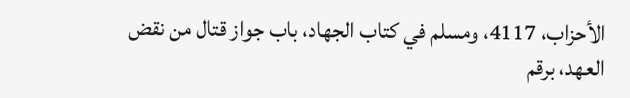الأحزاب، 4117، ومسلم في كتاب الجهاد، باب جواز قتال من نقض العهد، برقم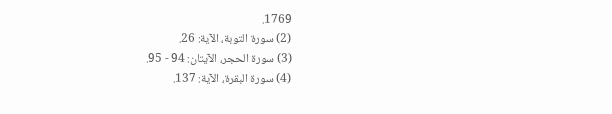1769.
(2) سورة التوبة، الآية: 26.
(3) سورة الحجر، الآيتان: 94 - 95.
(4) سورة البقرة، الآية: 137.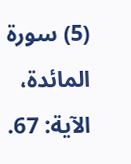(5) سورة المائدة، الآية: 67.